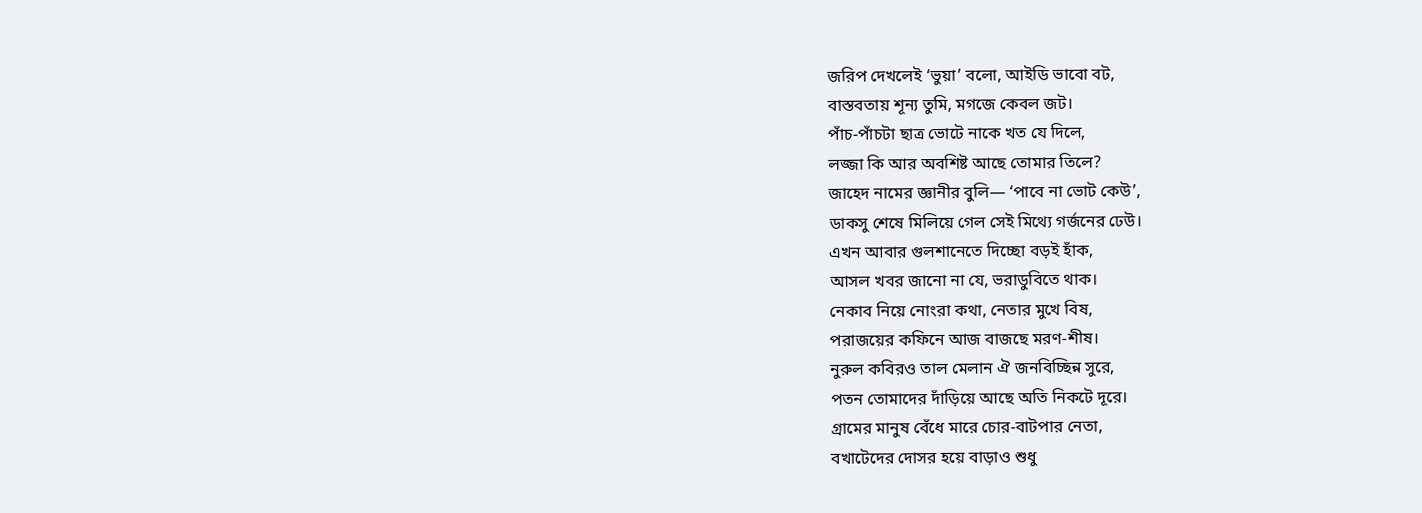জরিপ দেখলেই ‘ভুয়া’ বলো, আইডি ভাবো বট,
বাস্তবতায় শূন্য তুমি, মগজে কেবল জট।
পাঁচ-পাঁচটা ছাত্র ভোটে নাকে খত যে দিলে,
লজ্জা কি আর অবশিষ্ট আছে তোমার তিলে?
জাহেদ নামের জ্ঞানীর বুলি— ‘পাবে না ভোট কেউ’,
ডাকসু শেষে মিলিয়ে গেল সেই মিথ্যে গর্জনের ঢেউ।
এখন আবার গুলশানেতে দিচ্ছো বড়ই হাঁক,
আসল খবর জানো না যে, ভরাডুবিতে থাক।
নেকাব নিয়ে নোংরা কথা, নেতার মুখে বিষ,
পরাজয়ের কফিনে আজ বাজছে মরণ-শীষ।
নুরুল কবিরও তাল মেলান ঐ জনবিচ্ছিন্ন সুরে,
পতন তোমাদের দাঁড়িয়ে আছে অতি নিকটে দূরে।
গ্রামের মানুষ বেঁধে মারে চোর-বাটপার নেতা,
বখাটেদের দোসর হয়ে বাড়াও শুধু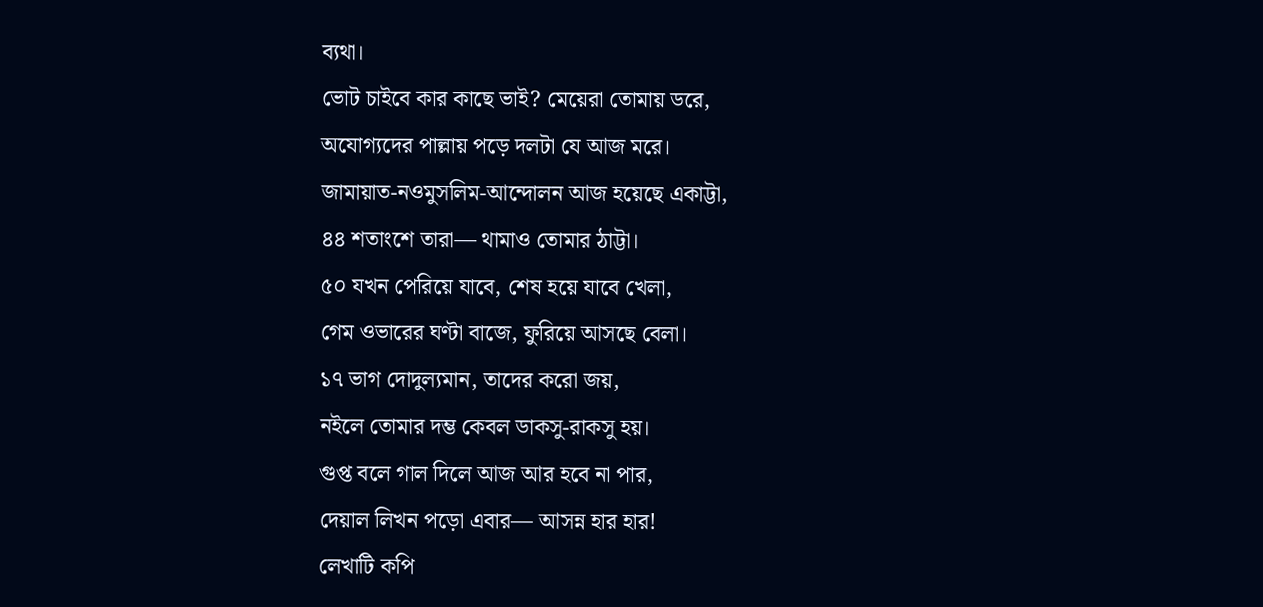ব্যথা।
ভোট চাইবে কার কাছে ভাই? মেয়েরা তোমায় ডরে,
অযোগ্যদের পাল্লায় পড়ে দলটা যে আজ মরে।
জামায়াত-নওমুসলিম-আন্দোলন আজ হয়েছে একাট্টা,
৪৪ শতাংশে তারা— থামাও তোমার ঠাট্টা।
৫০ যখন পেরিয়ে যাবে, শেষ হয়ে যাবে খেলা,
গেম ওভারের ঘণ্টা বাজে, ফুরিয়ে আসছে বেলা।
১৭ ভাগ দোদুল্যমান, তাদের করো জয়,
নইলে তোমার দম্ভ কেবল ডাকসু-রাকসু হয়।
গুপ্ত বলে গাল দিলে আজ আর হবে না পার,
দেয়াল লিখন পড়ো এবার— আসন্ন হার হার!
লেখাটি কপি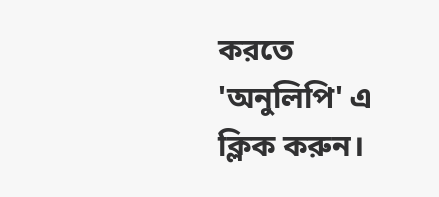করতে 'অনুলিপি' এ ক্লিক করুন।